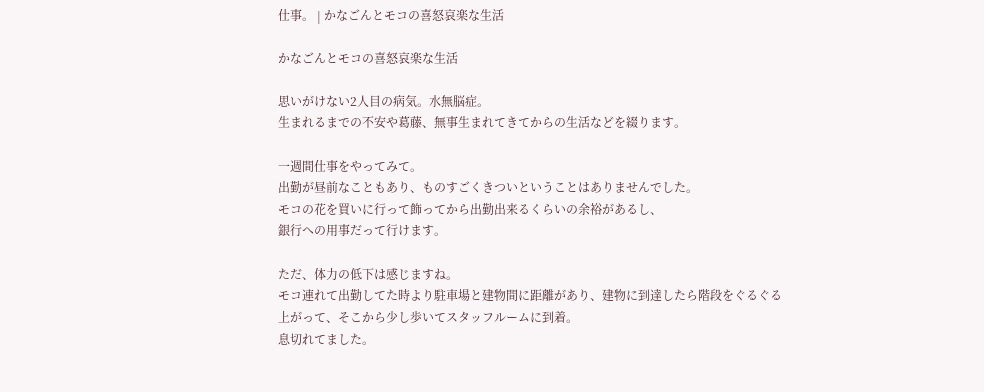仕事。 | かなごんとモコの喜怒哀楽な生活

かなごんとモコの喜怒哀楽な生活

思いがけない2人目の病気。水無脳症。
生まれるまでの不安や葛藤、無事生まれてきてからの生活などを綴ります。

一週間仕事をやってみて。
出勤が昼前なこともあり、ものすごくきついということはありませんでした。
モコの花を買いに行って飾ってから出勤出来るくらいの余裕があるし、
銀行への用事だって行けます。

ただ、体力の低下は感じますね。
モコ連れて出勤してた時より駐車場と建物間に距離があり、建物に到達したら階段をぐるぐる上がって、そこから少し歩いてスタッフルームに到着。
息切れてました。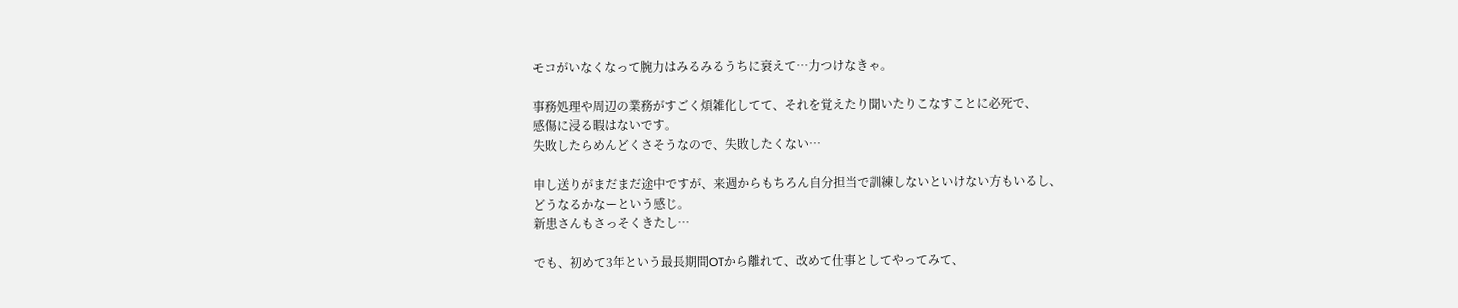モコがいなくなって腕力はみるみるうちに衰えて…力つけなきゃ。

事務処理や周辺の業務がすごく煩雑化してて、それを覚えたり聞いたりこなすことに必死で、
感傷に浸る暇はないです。
失敗したらめんどくさそうなので、失敗したくない…

申し送りがまだまだ途中ですが、来週からもちろん自分担当で訓練しないといけない方もいるし、
どうなるかなーという感じ。
新患さんもさっそくきたし…

でも、初めて3年という最長期間OTから離れて、改めて仕事としてやってみて、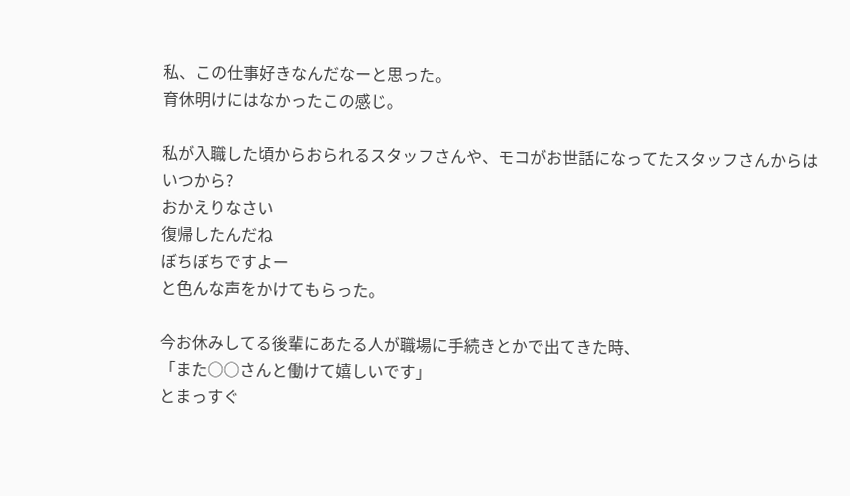私、この仕事好きなんだなーと思った。
育休明けにはなかったこの感じ。

私が入職した頃からおられるスタッフさんや、モコがお世話になってたスタッフさんからは
いつから?
おかえりなさい
復帰したんだね
ぼちぼちですよー
と色んな声をかけてもらった。

今お休みしてる後輩にあたる人が職場に手続きとかで出てきた時、
「また○○さんと働けて嬉しいです」
とまっすぐ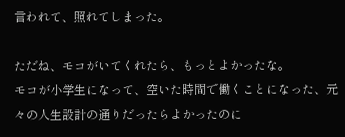言われて、照れてしまった。

ただね、モコがいてくれたら、もっとよかったな。
モコが小学生になって、空いた時間で働くことになった、元々の人生設計の通りだったらよかったのに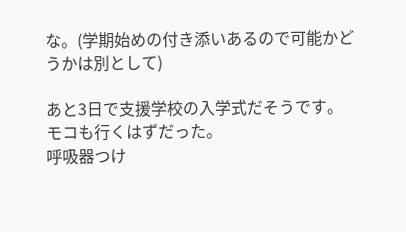な。(学期始めの付き添いあるので可能かどうかは別として)

あと3日で支援学校の入学式だそうです。
モコも行くはずだった。
呼吸器つけ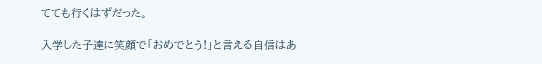てても行くはずだった。

入学した子達に笑顔で「おめでとう!」と言える自信はあ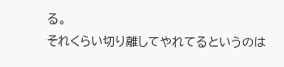る。
それくらい切り離してやれてるというのは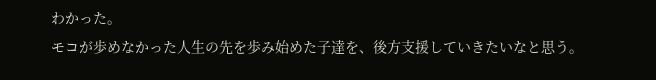わかった。
モコが歩めなかった人生の先を歩み始めた子達を、後方支援していきたいなと思う。